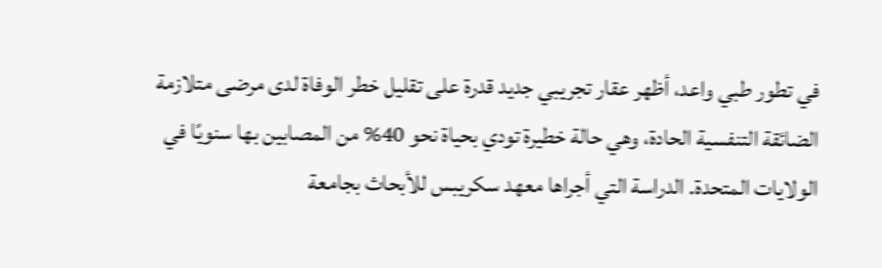في تطور طبي واعد، أظهر عقار تجريبي جديد قدرة على تقليل خطر الوفاة لدى مرضى متلازمة الضائقة التنفسية الحادة، وهي حالة خطيرة تودي بحياة نحو 40% من المصابين بها سنويًا في الولايات المتحدة. الدراسة التي أجراها معهد سكريبس للأبحاث بجامعة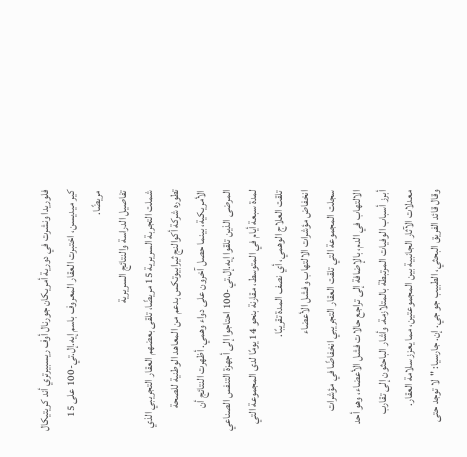فلوريدا ونشرت في دورية أمريكان جورنال أوف ريسبيرتري أند كريتيكال كير ميديسن، اختبرت العقار المعروف باسم إيه.إل.تي-100 على 15 مريضًا.
تفاصيل الدراسة والنتائج السريرية
شملت التجربة السريرية 15 مريضًا، تلقى بعضهم العقار التجريبي الذي تطوره شركة أكوالنج ثيرابيوتكس بدعم من المعاهد الوطنية للصحة الأمريكية، بينما حصل آخرون على دواء وهمي. أظهرت النتائج أن المرضى الذين تلقوا إيه.إل.تي-100 احتاجوا إلى أجهزة التنفس الصناعي لمدة سبعة أيام في المتوسط، مقارنة بنحو 14 يومًا لدى المجموعة التي تلقت العلاج الوهمي، أي نصف المدة تقريبًا.
انخفاض مؤشرات الالتهاب وفشل الأعضاء
سجلت المجموعة التي تلقت العقار التجريبي انخفاضًا في مؤشرات الالتهاب في الدم، بالإضافة إلى تراجع حالات فشل الأعضاء، وهو أحد أبرز أسباب الوفيات المرتبطة بالمتلازمة. وأشار الباحثون إلى تقارب معدلات الآثار الجانبية بين المجموعتين، مما يعزز سلامة العقار.
وقال قائد الفريق البحثي، الطبيب جو جي. إن. جارسيا: "لا توجد حتى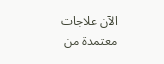الآن علاجات معتمدة من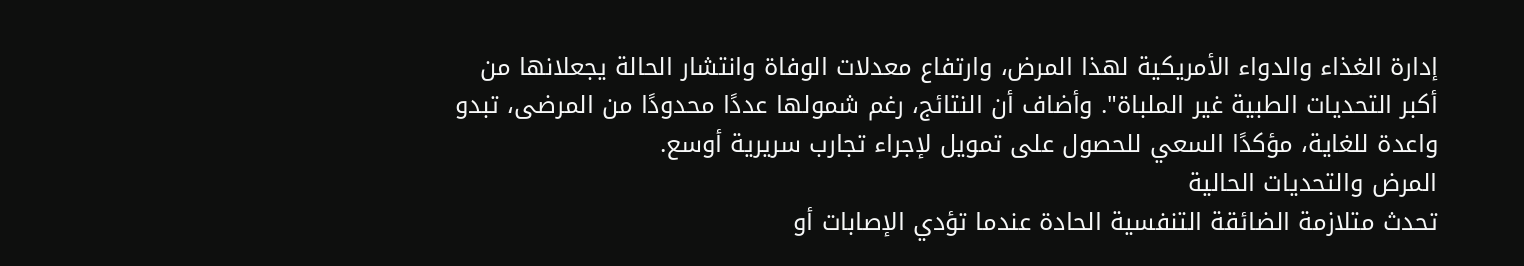إدارة الغذاء والدواء الأمريكية لهذا المرض، وارتفاع معدلات الوفاة وانتشار الحالة يجعلانها من أكبر التحديات الطبية غير الملباة". وأضاف أن النتائج، رغم شمولها عددًا محدودًا من المرضى، تبدو واعدة للغاية، مؤكدًا السعي للحصول على تمويل لإجراء تجارب سريرية أوسع.
المرض والتحديات الحالية
تحدث متلازمة الضائقة التنفسية الحادة عندما تؤدي الإصابات أو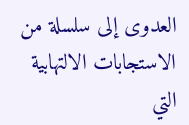العدوى إلى سلسلة من الاستجابات الالتهابية التي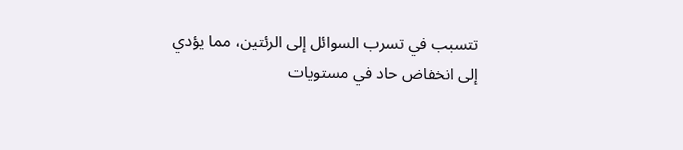تتسبب في تسرب السوائل إلى الرئتين، مما يؤدي إلى انخفاض حاد في مستويات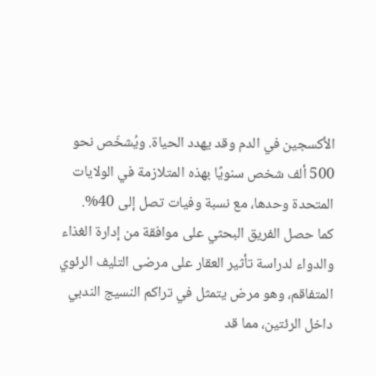الأكسجين في الدم وقد يهدد الحياة. ويُشخّص نحو 500 ألف شخص سنويًا بهذه المتلازمة في الولايات المتحدة وحدها، مع نسبة وفيات تصل إلى 40%.
كما حصل الفريق البحثي على موافقة من إدارة الغذاء والدواء لدراسة تأثير العقار على مرضى التليف الرئوي المتفاقم، وهو مرض يتمثل في تراكم النسيج الندبي داخل الرئتين، مما قد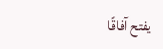يفتح آفاقًا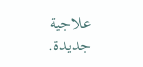علاجية جديدة.